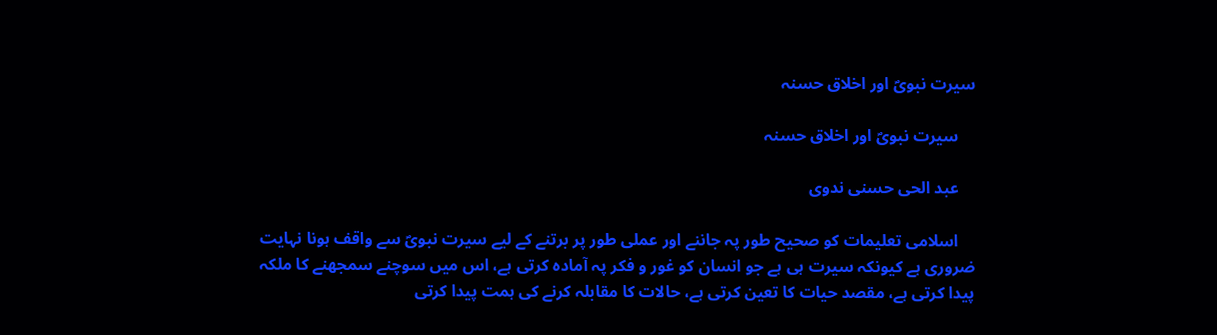سیرت نبویؐ اور اخلاق حسنہ

    سیرت نبویؐ اور اخلاق حسنہ

    عبد الحی حسنی ندوی

    اسلامی تعلیمات کو صحیح طور پہ جاننے اور عملی طور پر برتنے کے لیے سیرت نبویؐ سے واقف ہونا نہایت ضروری ہے کیونکہ سیرت ہی ہے جو انسان کو غور و فکر پہ آمادہ کرتی ہے، اس میں سوچنے سمجھنے کا ملکہ پیدا کرتی ہے، مقصد حیات کا تعین کرتی ہے، حالات کا مقابلہ کرنے کی ہمت پیدا کرتی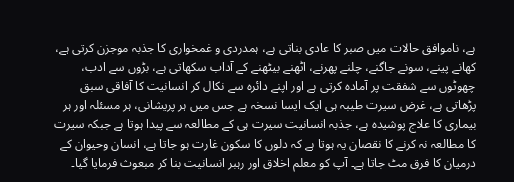ہے، ناموافق حالات میں صبر کا عادی بناتی ہے، ہمدردی و غمخواری کا جذبہ موجزن کرتی ہے، کھانے پینے، سونے جاگنے، چلنے پھرنے، اٹھنے بیٹھنے کے آداب سکھاتی ہے، بڑوں سے ادب، چھوٹوں سے شفقت پر آمادہ کرتی ہے اور اپنے دائرہ سے نکال کر انسانیت کا آفاقی سبق پڑھاتی ہے، غرض سیرت طیبہ ہی ایک ایسا نسخہ ہے جس میں ہر پریشانی، ہر مسئلہ اور ہر بیماری کا علاج پوشیدہ ہے، جذبہ انسانیت سیرت ہی کے مطالعہ سے پیدا ہوتا ہے جبکہ سیرت کا مطالعہ نہ کرنے کا نقصان یہ ہوتا ہے کہ دلوں کا سکون غارت ہو جاتا ہے، انسان وحیوان کے درمیان کا فرق مٹ جاتا ہے۔ آپ کو معلم اخلاق اور رہبر انسانیت بنا کر مبعوث فرمایا گیا۔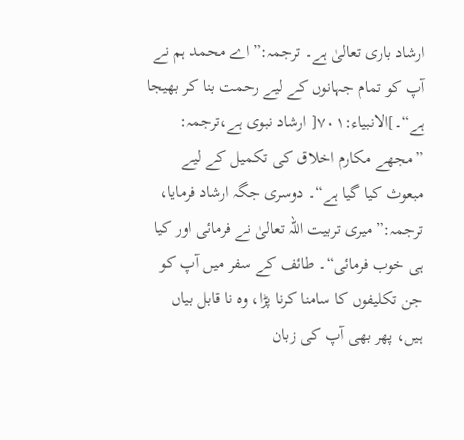ارشاد باری تعالیٰ ہے۔ ترجمہ:”اے محمد ہم نے آپ کو تمام جہانوں کے لیے رحمت بنا کر بھیجا ہے“۔]الانبیاء:۷۰۱[ ارشاد نبوی ہے،ترجمہ: ”مجھے مکارم اخلاق کی تکمیل کے لیے مبعوث کیا گیا ہے“۔ دوسری جگہ ارشاد فرمایا، ترجمہ:”میری تربیت اللہ تعالیٰ نے فرمائی اور کیا ہی خوب فرمائی“۔ طائف کے سفر میں آپ کو جن تکلیفوں کا سامنا کرنا پڑا، وہ نا قابل بیاں ہیں، پھر بھی آپ کی زبان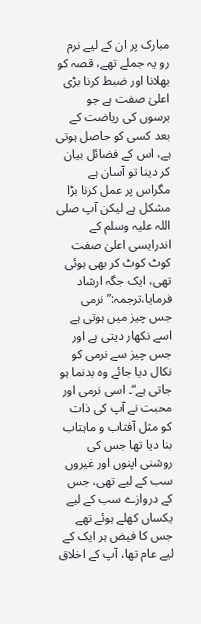مبارک پر ان کے لیے نرم رو یہ جملے تھے، قصہ کو بھلانا اور ضبط کرنا بڑی اعلیٰ صفت ہے جو برسوں کی ریاضت کے بعد کسی کو حاصل ہوتی ہے، اس کے فضائل بیان کر دینا تو آسان ہے مگراس پر عمل کرنا بڑا مشکل ہے لیکن آپ صلی اللہ علیہ وسلم کے اندرایسی اعلیٰ صفت کوٹ کوٹ کر بھی ہوئی تھی، ایک جگہ ارشاد فرمایا،ترجمہ:”نرمی جس چیز میں ہوتی ہے اسے نکھار دیتی ہے اور جس چیز سے نرمی کو نکال دیا جائے وہ بدنما ہو جاتی ہے“۔ اسی نرمی اور محبت نے آپ کی ذات کو مثل آفتاب و ماہتاب بنا دیا تھا جس کی روشنی اپنوں اور غیروں سب کے لیے تھی، جس کے دروازے سب کے لیے یکساں کھلے ہوئے تھے جس کا فیض ہر ایک کے لیے عام تھا، آپ کے اخلاق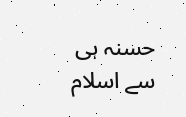حسنہ ہی سے اسلام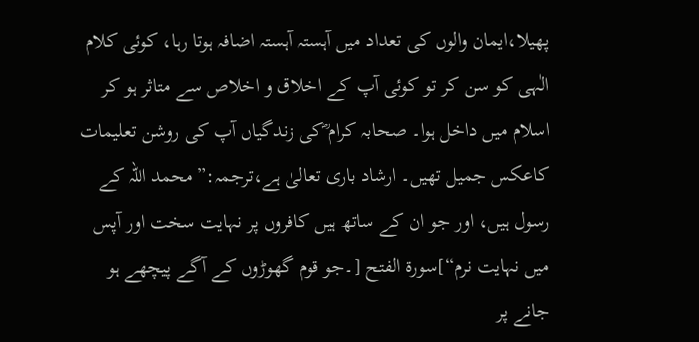پھیلا،ایمان والوں کی تعداد میں آہستہ آہستہ اضافہ ہوتا رہا، کوئی کلام الٰہی کو سن کر تو کوئی آپ کے اخلاق و اخلاص سے متاثر ہو کر اسلام میں داخل ہوا۔ صحابہ کرام ؓکی زندگیاں آپ کی روشن تعلیمات کاعکس جمیل تھیں۔ ارشاد باری تعالیٰ ہے،ترجمہ:”محمد اللہ کے رسول ہیں، اور جو ان کے ساتھ ہیں کافروں پر نہایت سخت اور آپس میں نہایت نرم“]سورۃ الفتح [۔جو قوم گھوڑوں کے آگے پیچھے ہو جانے پر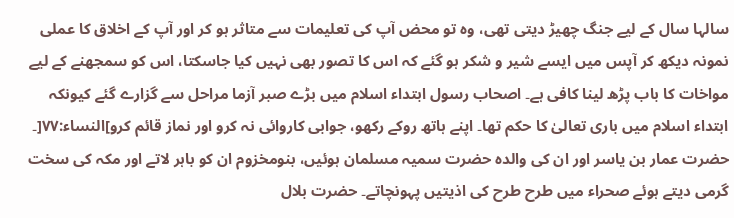سالہا سال کے لیے جنگ چھیڑ دیتی تھی، وہ تو محض آپ کی تعلیمات سے متاثر ہو کر اور آپ کے اخلاق کا عملی نمونہ دیکھ کر آپس میں ایسے شیر و شکر ہو گئے کہ اس کا تصور بھی نہیں کیا جاسکتا، اس کو سمجھنے کے لیے مواخات کا باب پڑھ لینا کافی ہے۔ اصحاب رسول ابتداء اسلام میں بڑے صبر آزما مراحل سے گزارے گئے کیونکہ ابتداء اسلام میں باری تعالیٰ کا حکم تھا۔ اپنے ہاتھ روکے رکھو، جوابی کاروائی نہ کرو اور نماز قائم کرو]النساء:۷۷[۔ حضرت عمار بن یاسر اور ان کی والدہ حضرت سمیہ مسلمان ہوئیں، بنومخزوم ان کو باہر لاتے اور مکہ کی سخت گرمی دیتے ہوئے صحراء میں طرح طرح کی اذیتیں پہونچاتے۔ حضرت بلال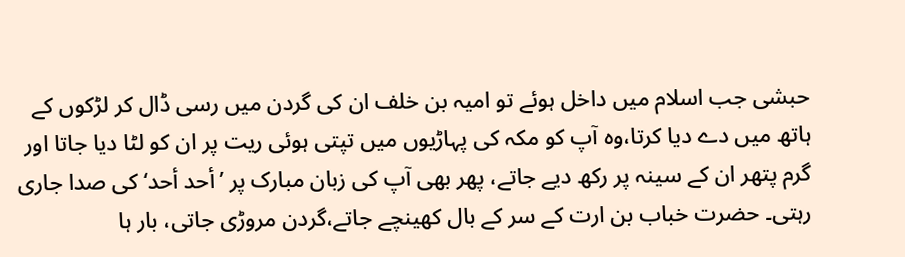حبشی جب اسلام میں داخل ہوئے تو امیہ بن خلف ان کی گردن میں رسی ڈال کر لڑکوں کے ہاتھ میں دے دیا کرتا،وہ آپ کو مکہ کی پہاڑیوں میں تپتی ہوئی ریت پر ان کو لٹا دیا جاتا اور گرم پتھر ان کے سینہ پر رکھ دیے جاتے، پھر بھی آپ کی زبان مبارک پر ’أحد أحد‘ کی صدا جاری رہتی۔ حضرت خباب بن ارت کے سر کے بال کھینچے جاتے،گردن مروڑی جاتی، بار ہا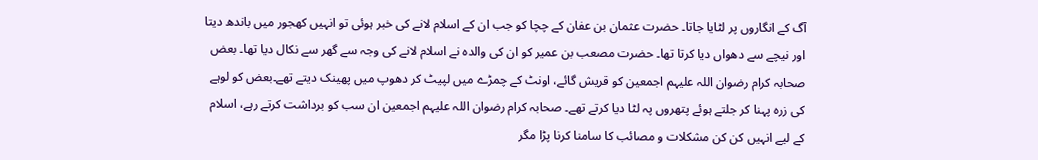آگ کے انگاروں پر لٹایا جاتا۔ حضرت عثمان بن عفان کے چچا کو جب ان کے اسلام لانے کی خبر ہوئی تو انہیں کھجور میں باندھ دیتا اور نیچے سے دھواں دیا کرتا تھا۔ حضرت مصعب بن عمیر کو ان کی والدہ نے اسلام لانے کی وجہ سے گھر سے نکال دیا تھا۔ بعض صحابہ کرام رضوان اللہ علیہم اجمعین کو قریش گائے، اونٹ کے چمڑے میں لپیٹ کر دھوپ میں پھینک دیتے تھے۔بعض کو لوہے کی زرہ پہنا کر جلتے ہوئے پتھروں پہ لٹا دیا کرتے تھے۔ صحابہ کرام رضوان اللہ علیہم اجمعین ان سب کو برداشت کرتے رہے، اسلام کے لیے انہیں کن کن مشکلات و مصائب کا سامنا کرنا پڑا مگر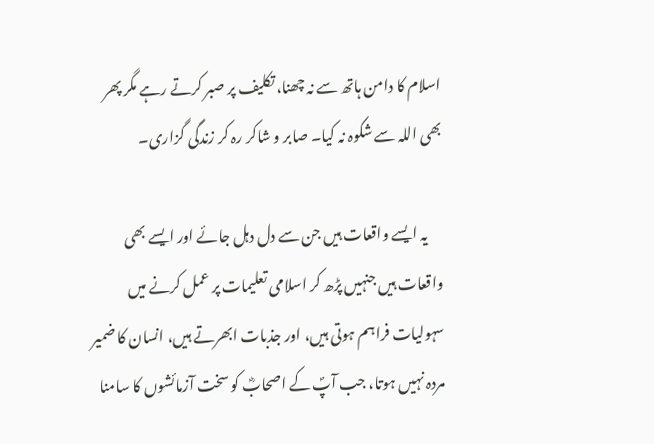اسلام کا دامن ہاتھ سے نہ چھنا، تکلیف پر صبر کرتے رہے مگر پھر بھی اللہ سے شکوہ نہ کیا۔ صابر و شاکر رہ کر زندگی گزاری۔

     یہ ایسے واقعات ہیں جن سے دل دہل جائے اور ایسے بھی واقعات ہیں جنہیں پڑھ کر اسلامی تعلیمات پر عمل کرنے میں سہولیات فراہم ہوتی ہیں، اور جذبات ابھرتے ہیں، انسان کا ضمیر مردہ نہیں ہوتا، جب آپؐ کے اصحابؓ کو سخت آزمائشوں کا سامنا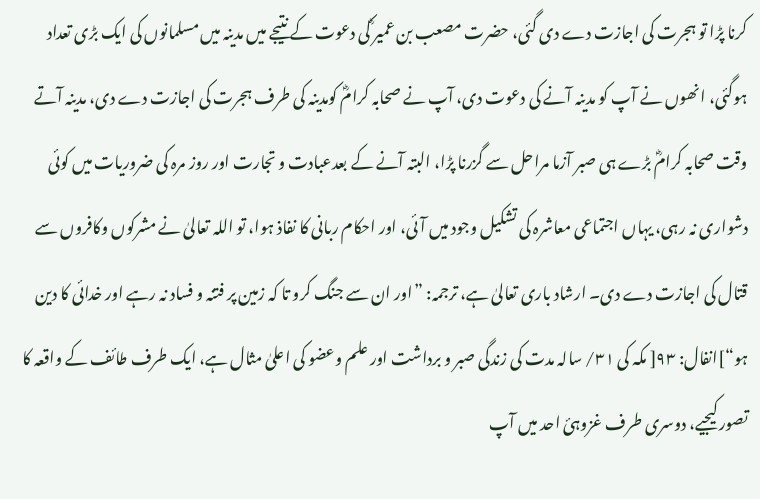کرنا پڑا تو ہجرت کی اجازت دے دی گئی، حضرت مصعب بن عمیر ؓکی دعوت کے نتیجے میں مدینہ میں مسلمانوں کی ایک بڑی تعداد ہوگئی، انھوں نے آپ کو مدینہ آنے کی دعوت دی، آپ نے صحابہ کرامؓ کومدینہ کی طرف ہجرت کی اجازت دے دی، مدینہ آتے وقت صحابہ کرامؓ بڑے ہی صبر آزما مراحل سے گزرنا پڑا، البتہ آنے کے بعدعبادت و تجارت اور روز مرہ کی ضروریات میں کوئی دشواری نہ رہی، یہاں اجتماعی معاشرہ کی تشکیل وجود میں آئی، اور احکام ربانی کا نفاذ ہوا، تو اللہ تعالیٰ نے مشرکوں وکافروں سے قتال کی اجازت دے دی۔ ارشاد باری تعالیٰ ہے، ترجمہ: ”اور ان سے جنگ کرو تا کہ زمین پر فتنہ و فساد نہ رہے اور خدائی کا دین ہو“]انفال: ۹۳[ مکہ کی ۳۱/ سالہ مدت کی زندگی صبر و برداشت اور علم وعضو کی اعلیٰ مثال ہے، ایک طرف طائف کے واقعہ کا تصور کیجیے، دوسری طرف غزوہئ احد میں آپ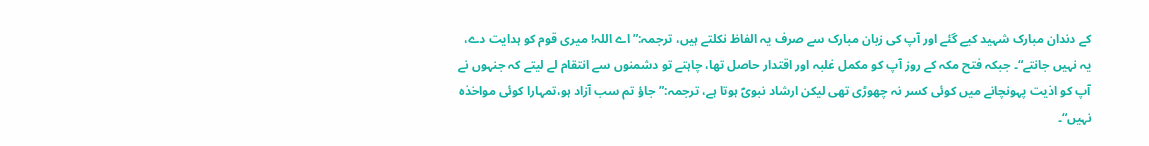کے دندان مبارک شہید کیے گئے اور آپ کی زبان مبارک سے صرف یہ الفاظ نکلتے ہیں، ترجمہ:”اے اللہ! میری قوم کو ہدایت دے، یہ نہیں جانتے“۔ جبکہ فتح مکہ کے روز آپ کو مکمل غلبہ اور اقتدار حاصل تھا، چاہتے تو دشمنوں سے انتقام لے لیتے کہ جنہوں نے آپ کو اذیت پہونچانے میں کوئی کسر نہ چھوڑی تھی لیکن ارشاد نبویؐ ہوتا ہے، ترجمہ:”جاؤ تم سب آزاد ہو،تمہارا کوئی مواخذہ نہیں“۔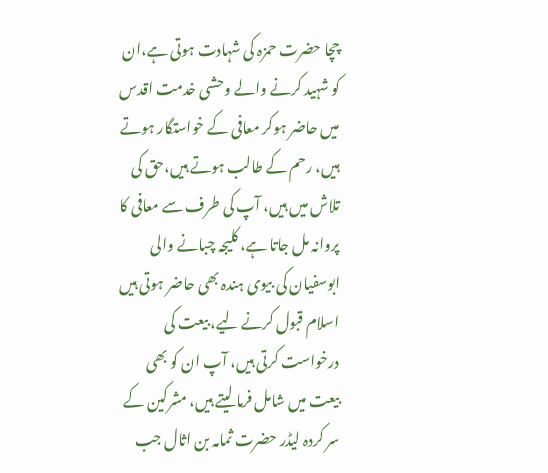چچا حضرت حمزہ کی شہادت ہوتی ہے،ان کو شہید کرنے والے وحشی خدمت اقدس میں حاضر ہوکر معافی کے خواستگار ہوتے ہیں، رحم کے طالب ہوتے ہیں،حق کی تلاش میں ہیں، آپ کی طرف سے معافی کا پروانہ مل جاتا ہے، کلیجہ چبانے والی ابوسفیان کی بیوی ہندہ بھی حاضر ہوتی ہیں اسلام قبول کرنے لیے، بیعت کی درخواست کرتی ہیں، آپ ان کو بھی بیعت میں شامل فرما لیتے ہیں، مشرکین کے سر کردہ لیڈر حضرت ثمامہ بن اثال جب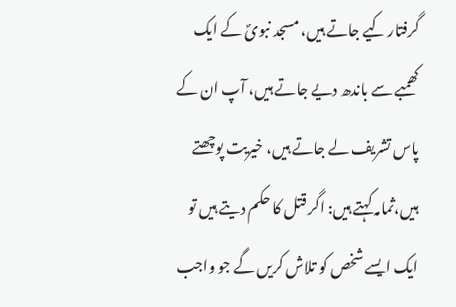گرفتار کیے جاتے ہیں، مسجد نبویؐ کے ایک کھمبے سے باندھ دیے جاتے ہیں، آپ ان کے پاس تشریف لے جاتے ہیں، خیریت پوچھتے ہیں،ثمامہ کہتے ہیں: اگر قتل کا حکم دیتے ہیں تو ایک ایسے شخص کو تلاش کریں گے جو واجب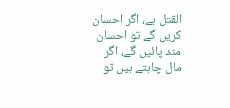القتل ہے، اگر احسان کریں گے تو احسان مند پائیں گے، اگر مال چاہتے ہیں تو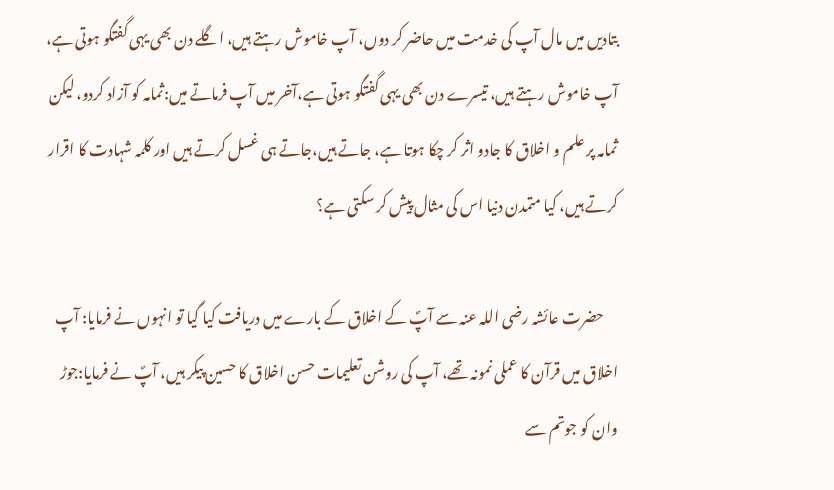بتادیں میں مال آپ کی خدمت میں حاضر کر دوں، آپ خاموش رہتے ہیں، اگلے دن بھی یہی گفتگو ہوتی ہے، آپ خاموش رہتے ہیں، تیسرے دن بھی یہی گفتگو ہوتی ہے،آخر میں آپ فرماتے میں:ثمامہ کو آزاد کردو، لیکن ثمامہ پر علم و اخلاق کا جادو اثر کر چکا ہوتا ہے، جاتے ہیں،جاتے ہی غسل کرتے ہیں اور کلمہ شہادت کا اقرار کرتے ہیں، کیا متمدن دنیا اس کی مثال پیش کر سکتی ہے؟

     حضرت عائشہ رضی اللہ عنہ سے آپؐ کے اخلاق کے بارے میں دریافت کیا گیا تو انہوں نے فرمایا: آپ اخلاق میں قرآن کا عملی نمونہ تھے، آپ کی روشن تعلیمات حسن اخلاق کا حسین پیکر ہیں، آپؐ نے فرمایا:جوڑ وان کو جوتم سے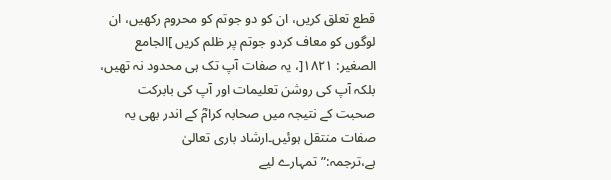قطع تعلق کریں، ان کو دو جوتم کو محروم رکھیں، ان لوگوں کو معاف کردو جوتم پر ظلم کریں ]الجامع الصغیر: ۱۸۲۱[، یہ صفات آپ تک ہی محدود نہ تھیں، بلکہ آپ کی روشن تعلیمات اور آپ کی بابرکت صحبت کے نتیجہ میں صحابہ کرامؓ کے اندر بھی یہ صفات منتقل ہوئیں۔ارشاد باری تعالیٰ ہے،ترجمہ:”تمہارے لیے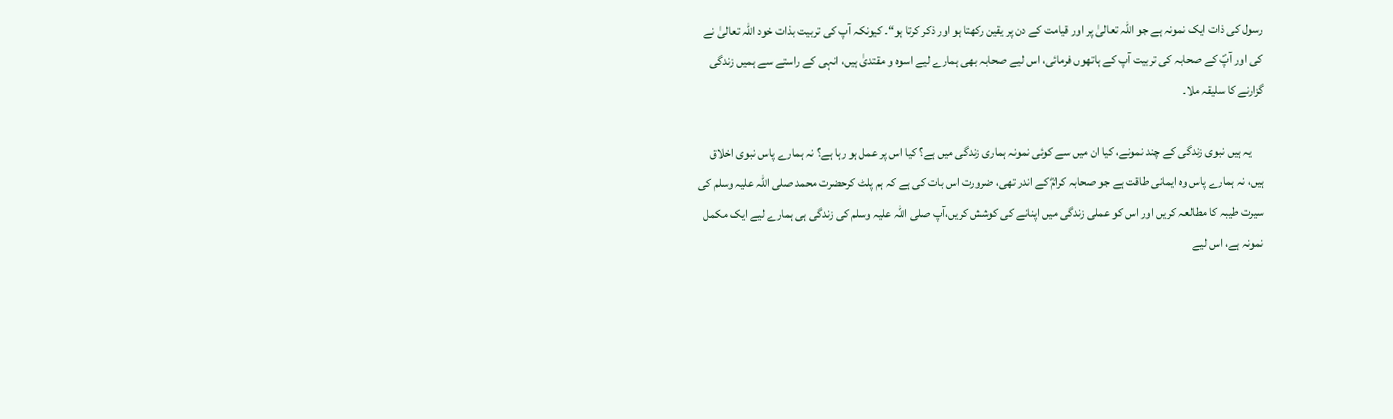رسول کی ذات ایک نمونہ ہے جو اللہ تعالیٰ پر اور قیامت کے دن پر یقین رکھتا ہو اور ذکر کرتا ہو“۔ کیونکہ آپ کی تربیت بذات خود اللہ تعالیٰ نے کی اور آپؐ کے صحابہ کی تربیت آپ کے ہاتھوں فرمائی، اس لیے صحابہ بھی ہمارے لیے اسوہ و مقتدیٰ ہیں، انہی کے راستے سے ہمیں زندگی گزارنے کا سلیقہ ملا۔

     یہ ہیں نبوی زندگی کے چند نمونے، کیا ان میں سے کوئی نمونہ ہماری زندگی میں ہے؟ کیا اس پر عمل ہو رہا ہے؟ نہ ہمارے پاس نبوی اخلاق ہیں، نہ ہمارے پاس وہ ایمانی طاقت ہے جو صحابہ کرامؓ کے اندر تھی، ضرورت اس بات کی ہے کہ ہم پلٹ کرحضرت محمد صلی اللہ علیہ وسلم کی سیرت طیبہ کا مطالعہ کریں اور اس کو عملی زندگی میں اپنانے کی کوشش کریں،آپ صلی اللہ علیہ وسلم کی زندگی ہی ہمارے لیے ایک مکمل نمونہ ہے، اس لیے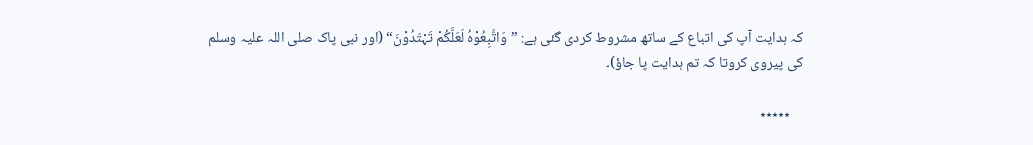کہ ہدایت آپ کی اتباع کے ساتھ مشروط کردی گئی ہے: ”وَاتَّبِعُوْہُ لَعَلَّکُمْ تَہْتَدُوْنَ“ (اور نبی پاک صلی اللہ علیہ وسلم کی پیروی کروتا کہ تم ہدایت پا جاؤ)۔

    ٭٭٭٭٭